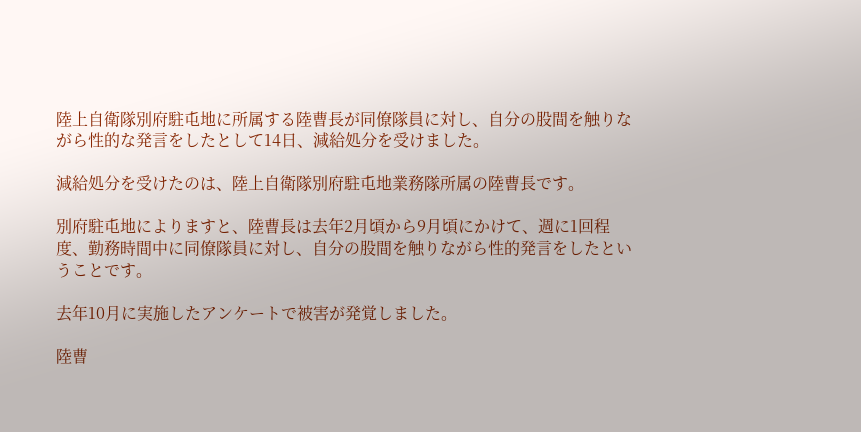陸上自衛隊別府駐屯地に所属する陸曹長が同僚隊員に対し、自分の股間を触りながら性的な発言をしたとして14日、減給処分を受けました。

減給処分を受けたのは、陸上自衛隊別府駐屯地業務隊所属の陸曹長です。

別府駐屯地によりますと、陸曹長は去年2月頃から9月頃にかけて、週に1回程度、勤務時間中に同僚隊員に対し、自分の股間を触りながら性的発言をしたということです。

去年10月に実施したアンケートで被害が発覚しました。

陸曹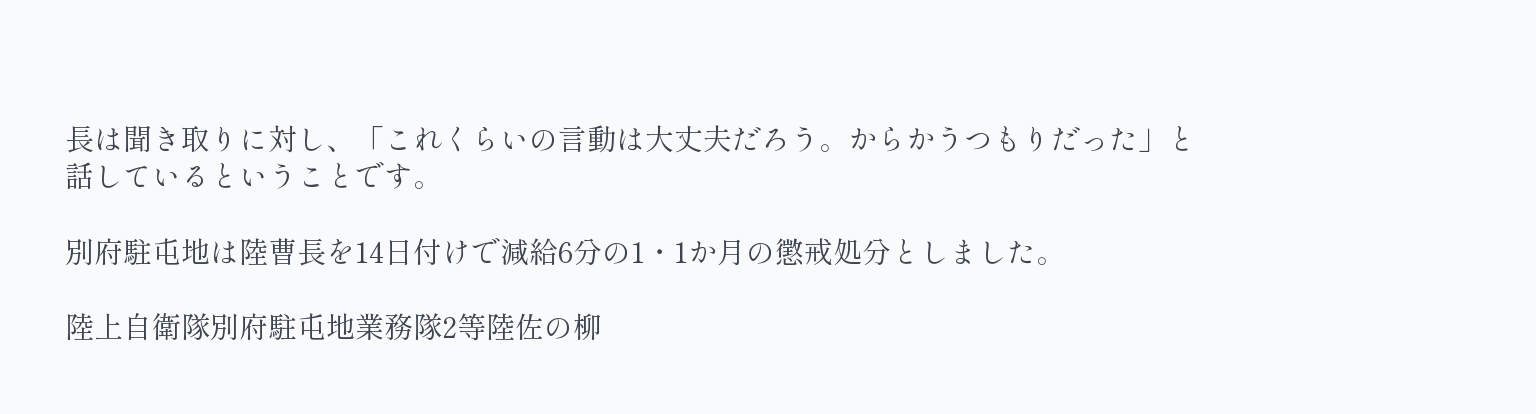長は聞き取りに対し、「これくらいの言動は大丈夫だろう。からかうつもりだった」と話しているということです。

別府駐屯地は陸曹長を14日付けで減給6分の1・1か月の懲戒処分としました。

陸上自衛隊別府駐屯地業務隊2等陸佐の柳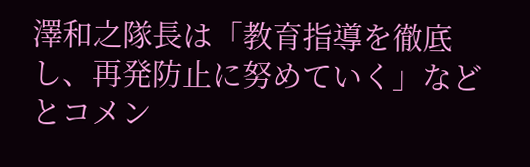澤和之隊長は「教育指導を徹底し、再発防止に努めていく」などとコメン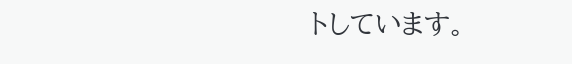トしています。